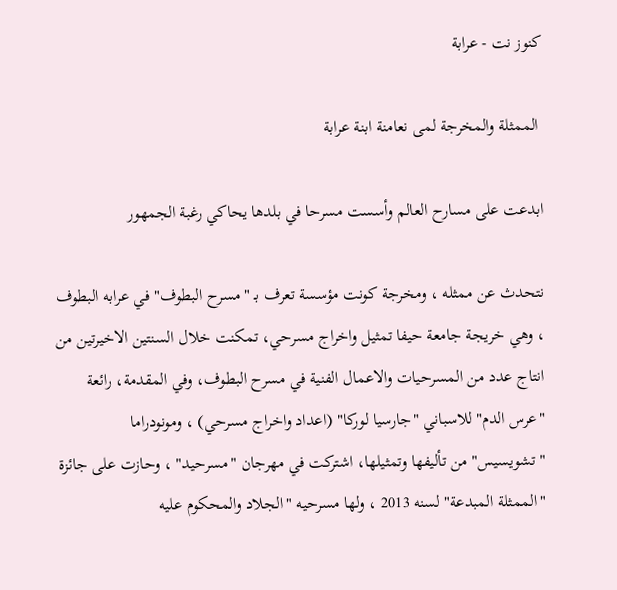كنوز نت - عرابة

 الممثلة والمخرجة لمى نعامنة ابنة عرابة

ابدعت على مسارح العالم وأسست مسرحا في بلدها يحاكي رغبة الجمهور

نتحدث عن ممثله ، ومخرجة كونت مؤسسة تعرف بـ "مسرح البطوف" في عرابه البطوف ، وهي خريجة جامعة حيفا تمثيل واخراج مسرحي، تمكنت خلال السنتين الاخيرتين من انتاج عدد من المسرحيات والاعمال الفنية في مسرح البطوف، وفي المقدمة، رائعة "عرس الدم" للاسباني "جارسيا لوركا" (اعداد واخراج مسرحي) ، ومونودراما "تشويسيس" من تأليفها وتمثيلها، اشتركت في مهرجان "مسرحيد" ، وحازت على جائزة "الممثلة المبدعة" لسنه 2013 ، ولها مسرحيه "الجلاد والمحكوم عليه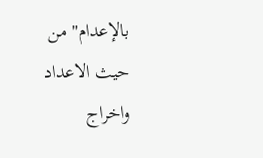بالإعدام" من حيث الاعداد واخراج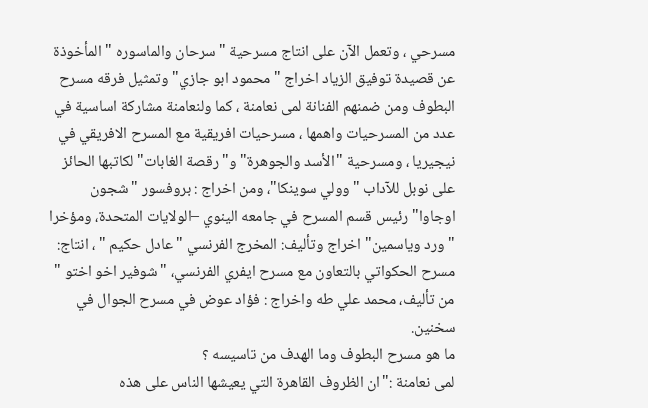مسرحي ، وتعمل الآن على انتاج مسرحية "سرحان والماسوره " المأخوذة عن قصيدة توفيق الزياد اخراج "محمود ابو جازي" وتمثيل فرقه مسرح البطوف ومن ضمنهم الفنانة لمى نعامنة ، كما ولنعامنة مشاركة اساسية في عدد من المسرحيات واهمها ، مسرحيات افريقية مع المسرح الافريقي في نيجيريا ، ومسرحية "الأسد والجوهرة" و"رقصة الغابات" لكاتبها الحائز على نوبل للآداب "وولي سوينكا"، ومن اخراج : بروفسور "شجون اوجاوا" رئيس قسم المسرح في جامعه الينوي –الولايات المتحدة، ومؤخرا "ورد وياسمين" اخراج وتأليف: المخرج الفرنسي "عادل حكيم " ، انتاج: مسرح الحكواتي بالتعاون مع مسرح ايفري الفرنسي، "شوفير اخو اختو " من تأليف، محمد علي طه واخراج : فؤاد عوض في مسرح الجوال في سخنين.
ما هو مسرح البطوف وما الهدف من تاسيسه ؟
لمى نعامنة :"ان الظروف القاهرة التي يعيشها الناس على هذه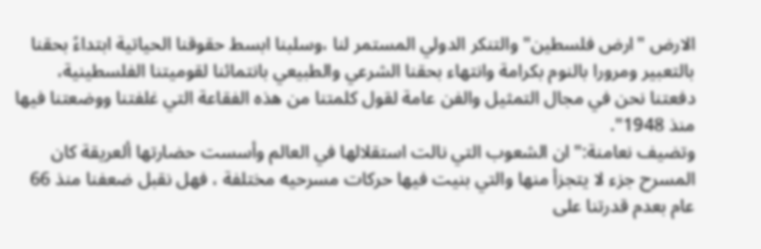الارض "ارض فلسطين" والتنكر الدولي المستمر لنا ،وسلبنا ابسط حقوقنا الحياتية ابتداءً بحقنا بالتعبير ومرورا بالنوم بكرامة وانتهاء بحقنا الشرعي والطبيعي بانتمائنا لقوميتنا الفلسطينية، دفعتنا نحن في مجال التمثيل والفن عامة لقول كلمتنا من هذه الفقاعة التي غلفتنا ووضعتنا فيها منذ 1948".
وتضيف نعامنة:" ان الشعوب التي نالت استقلالها في العالم وأسست حضارتها ألعريقة كان المسرح جزء لا يتجزأ منها والتي بنيت فيها حركات مسرحيه مختلفة ، فهل نقبل ضعفنا منذ 66 عام بعدم قدرتنا على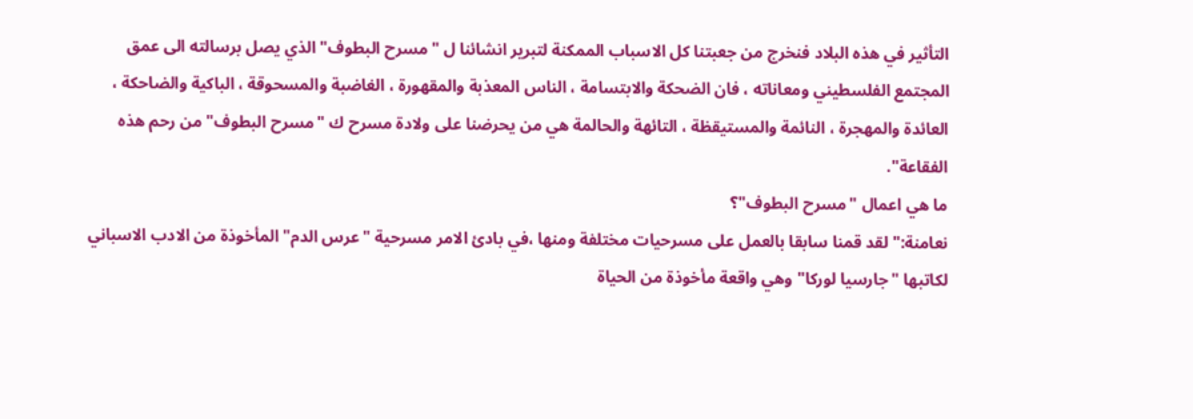التأثير في هذه البلاد فنخرج من جعبتنا كل الاسباب الممكنة لتبرير انشائنا ل "مسرح البطوف" الذي يصل برسالته الى عمق المجتمع الفلسطيني ومعاناته ، فان الضحكة والابتسامة ، الناس المعذبة والمقهورة ، الغاضبة والمسحوقة ، الباكية والضاحكة ، العائدة والمهجرة ، النائمة والمستيقظة ، التائهة والحالمة هي من يحرضنا على ولادة مسرح ك "مسرح البطوف" من رحم هذه الفقاعة".
ما هي اعمال "مسرح البطوف"؟
نعامنة:" لقد قمنا سابقا بالعمل على مسرحيات مختلفة ومنها ،في بادئ الامر مسرحية "عرس الدم" المأخوذة من الادب الاسباني لكاتبها "جارسيا لوركا" وهي واقعة مأخوذة من الحياة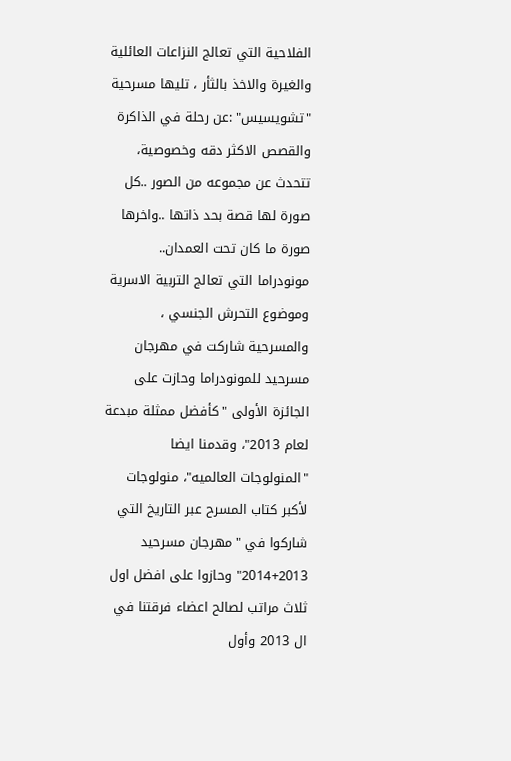الفلاحية التي تعالج النزاعات العائلية والغيرة والاخذ بالثأر ، تليها مسرحية "تشويسيس" :عن رحلة في الذاكرة والقصص الاكثر دقه وخصوصية، تتحدث عن مجموعه من الصور ..كل صورة لها قصة بحد ذاتها ..واخرها صورة ما كان تحت العمدان.. مونودراما التي تعالج التربية الاسرية وموضوع التحرش الجنسي ، والمسرحية شاركت في مهرجان مسرحيد للمونودراما وحازت على الجائزة الأولى "كأفضل ممثلة مبدعة لعام 2013"، وقدمنا ايضا "المنولوجات العالميه"، منولوجات لأكبر كتاب المسرح عبر التاريخ التي شاركوا في "مهرجان مسرحيد 2013+2014" وحازوا على افضل اول ثلاث مراتب لصالح اعضاء فرقتنا في ال 2013 وأول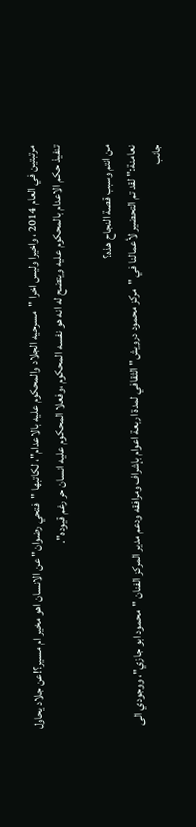مرتبتين في العام 2014 ، واخيرا وليس اخرا "مسرحيه الجلاد والمحكوم عليه بالاعدام"، لكاتبها "فتحي رضوان" عن الانسان اهو مخير ام مسير؟!عن جلاد يحاول تنفيذ حكم الاعدام بالمحكوم عليه ويتضح له انه هو نفسه المحكوم ،وفعلا المحكوم عليه انسان حر رغم قيوده".

من انتم وسبب قصة النجاح هذه؟
نعامنة:" لقد تم التحضير لأعمالنا في "مركز محمود درويش" الثقافي لمدة اربعة اعوام بإشراف ومرافقه ودعم مدير المركز الفنان "محمود ابو جازي"، ووجودي الى جانب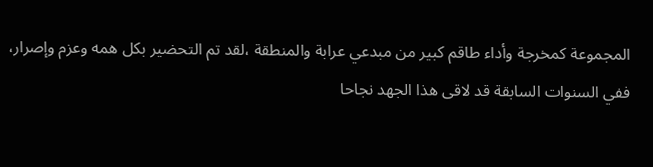المجموعة كمخرجة وأداء طاقم كبير من مبدعي عرابة والمنطقة ،لقد تم التحضير بكل همه وعزم وإصرار، ففي السنوات السابقة قد لاقى هذا الجهد نجاحا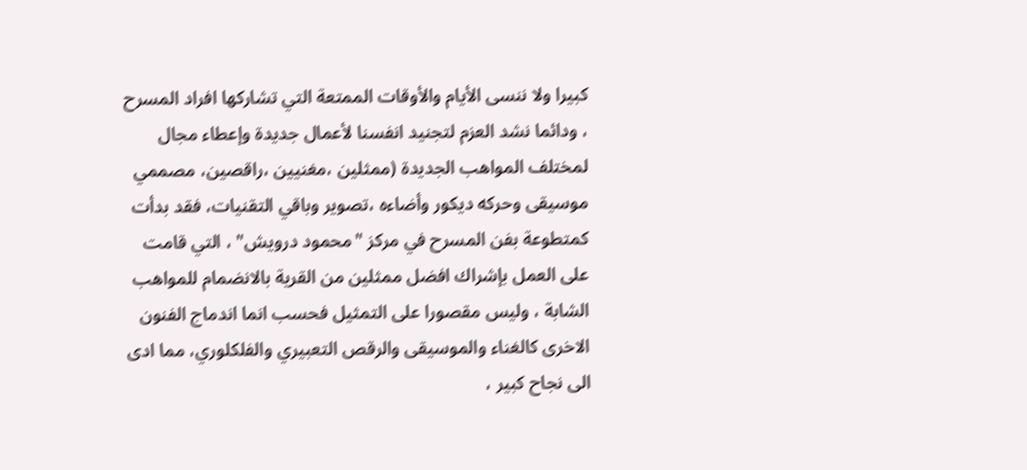كبيرا ولا ننسى الأيام والأوقات الممتعة التي تشاركها افراد المسرح ، ودائما نشد العزم لتجنيد انفسنا لأعمال جديدة وإعطاء مجال لمختلف المواهب الجديدة (ممثلين ،مغنيين ،راقصين، مصممي موسيقى وحركه ديكور وأضاءه ،تصوير وباقي التقنيات، فقد بدأت كمتطوعة بفن المسرح في مركز "محمود درويش" ، التي قامت على العمل بإشراك افضل ممثلين من القرية بالانضمام للمواهب الشابة ، وليس مقصورا على التمثيل فحسب انما اندماج الفنون الاخرى كالغناء والموسيقى والرقص التعبيري والفلكلوري، مما ادى الى نجاح كبير ،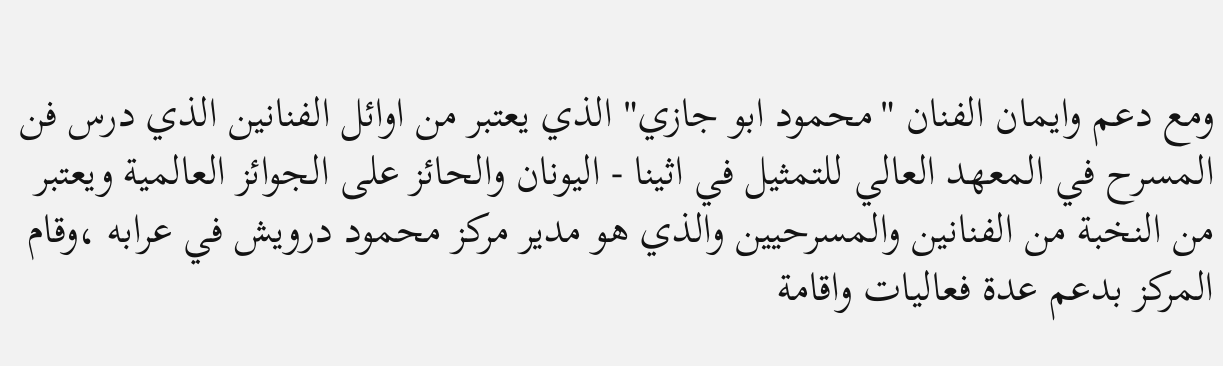ومع دعم وايمان الفنان "محمود ابو جازي" الذي يعتبر من اوائل الفنانين الذي درس فن المسرح في المعهد العالي للتمثيل في اثينا - اليونان والحائز على الجوائز العالمية ويعتبر من النخبة من الفنانين والمسرحيين والذي هو مدير مركز محمود درويش في عرابه ،وقام المركز بدعم عدة فعاليات واقامة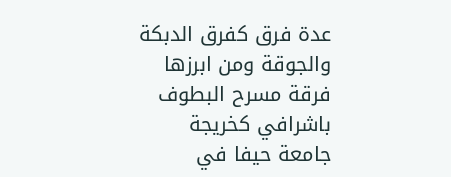عدة فرق كفرق الدبكة والجوقة ومن ابرزها فرقة مسرح البطوف باشرافي كخريجة جامعة حيفا في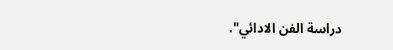دراسة الفن الادائي".